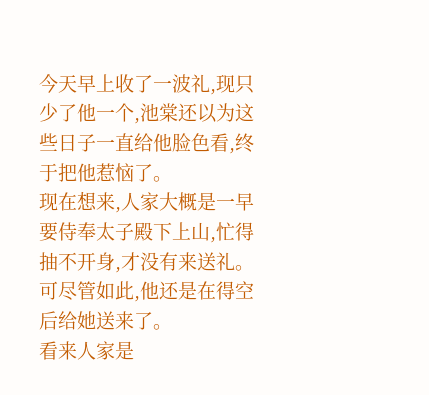今天早上收了一波礼,现只少了他一个,池棠还以为这些日子一直给他脸色看,终于把他惹恼了。
现在想来,人家大概是一早要侍奉太子殿下上山,忙得抽不开身,才没有来送礼。
可尽管如此,他还是在得空后给她送来了。
看来人家是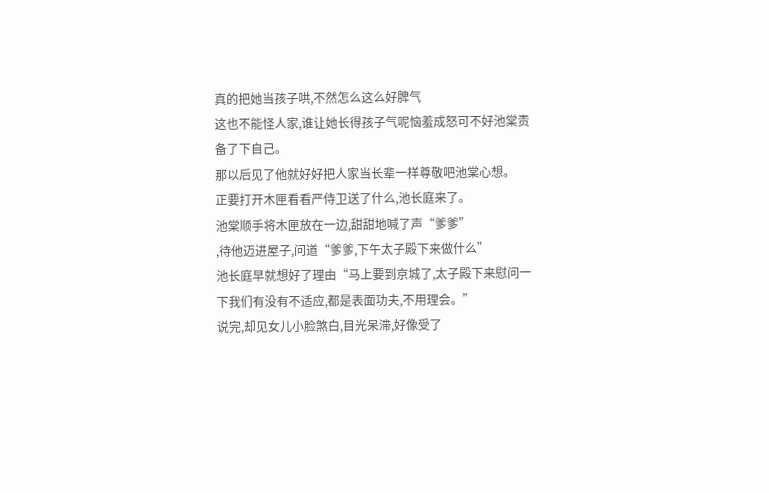真的把她当孩子哄,不然怎么这么好脾气
这也不能怪人家,谁让她长得孩子气呢恼羞成怒可不好池棠责备了下自己。
那以后见了他就好好把人家当长辈一样尊敬吧池棠心想。
正要打开木匣看看严侍卫送了什么,池长庭来了。
池棠顺手将木匣放在一边,甜甜地喊了声“爹爹”
,待他迈进屋子,问道“爹爹,下午太子殿下来做什么”
池长庭早就想好了理由“马上要到京城了,太子殿下来慰问一下我们有没有不适应,都是表面功夫,不用理会。”
说完,却见女儿小脸煞白,目光呆滞,好像受了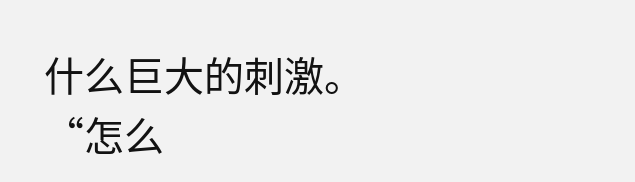什么巨大的刺激。
“怎么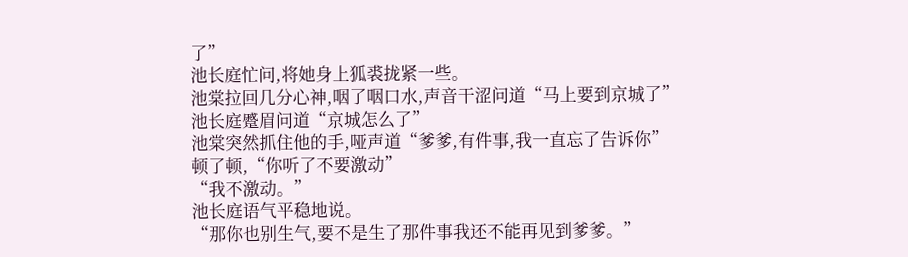了”
池长庭忙问,将她身上狐裘拢紧一些。
池棠拉回几分心神,咽了咽口水,声音干涩问道“马上要到京城了”
池长庭蹙眉问道“京城怎么了”
池棠突然抓住他的手,哑声道“爹爹,有件事,我一直忘了告诉你”
顿了顿,“你听了不要激动”
“我不激动。”
池长庭语气平稳地说。
“那你也别生气,要不是生了那件事我还不能再见到爹爹。”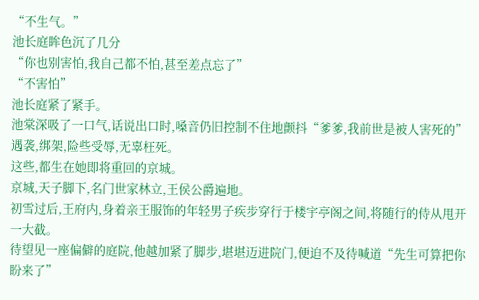“不生气。”
池长庭眸色沉了几分
“你也别害怕,我自己都不怕,甚至差点忘了”
“不害怕”
池长庭紧了紧手。
池棠深吸了一口气,话说出口时,嗓音仍旧控制不住地颤抖“爹爹,我前世是被人害死的”
遇袭,绑架,险些受辱,无辜枉死。
这些,都生在她即将重回的京城。
京城,天子脚下,名门世家林立,王侯公爵遍地。
初雪过后,王府内,身着亲王服饰的年轻男子疾步穿行于楼宇亭阁之间,将随行的侍从甩开一大截。
待望见一座偏僻的庭院,他越加紧了脚步,堪堪迈进院门,便迫不及待喊道“先生可算把你盼来了”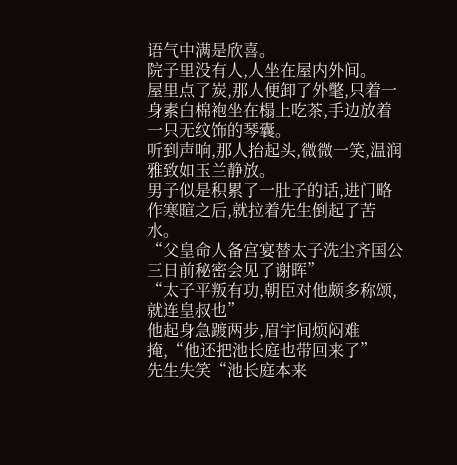语气中满是欣喜。
院子里没有人,人坐在屋内外间。
屋里点了炭,那人便卸了外氅,只着一身素白棉袍坐在榻上吃茶,手边放着一只无纹饰的琴囊。
听到声响,那人抬起头,微微一笑,温润雅致如玉兰静放。
男子似是积累了一肚子的话,进门略作寒暄之后,就拉着先生倒起了苦水。
“父皇命人备宫宴替太子洗尘齐国公三日前秘密会见了谢晖”
“太子平叛有功,朝臣对他颇多称颂,就连皇叔也”
他起身急踱两步,眉宇间烦闷难掩,“他还把池长庭也带回来了”
先生失笑“池长庭本来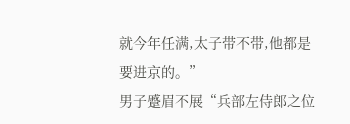就今年任满,太子带不带,他都是要进京的。”
男子蹙眉不展“兵部左侍郎之位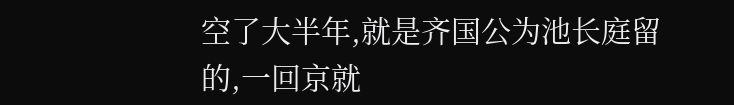空了大半年,就是齐国公为池长庭留的,一回京就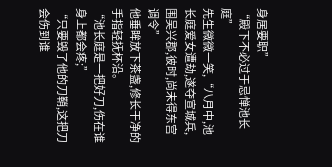身居要职”
“殿下不必过于忌惮池长庭”
先生微微一笑,“八月中,池长庭爱女遭劫,遂夺宣城兵,围吴兴郡,彼时,尚未得东宫调令”
他垂眸放下茶盏,修长干净的手指轻抚杯沿。
“池长庭是一把好刀,伤在谁身上都会疼;”
“只要毁了他的刀鞘,这把刀会伤到谁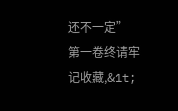还不一定”
第一卷终请牢记收藏,&1t;